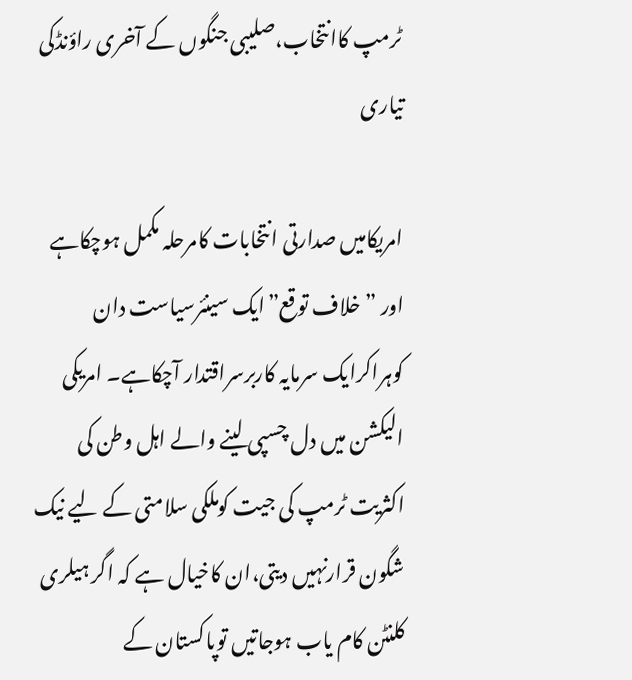ٹرمپ کاانتخاب،صلیبی جنگوں کے آخری راؤنڈکی تیاری

امریکامیں صدارتی انتخابات کامرحلہ مکمل ہوچکاہے اور ”خلاف توقع”ایک سینئرسیاست دان کوہراکرایک سرمایہ کاربرسراقتدار آچکاہے۔ امریکی الیکشن میں دل چسپی لینے والے اہل وطن کی اکثریت ٹرمپ کی جیت کوملکی سلامتی کے لیے نیک شگون قرارنہیں دیتی،ان کاخیال ہے کہ اگر ہیلری کلنٹن کام یاب ہوجاتیں توپاکستان کے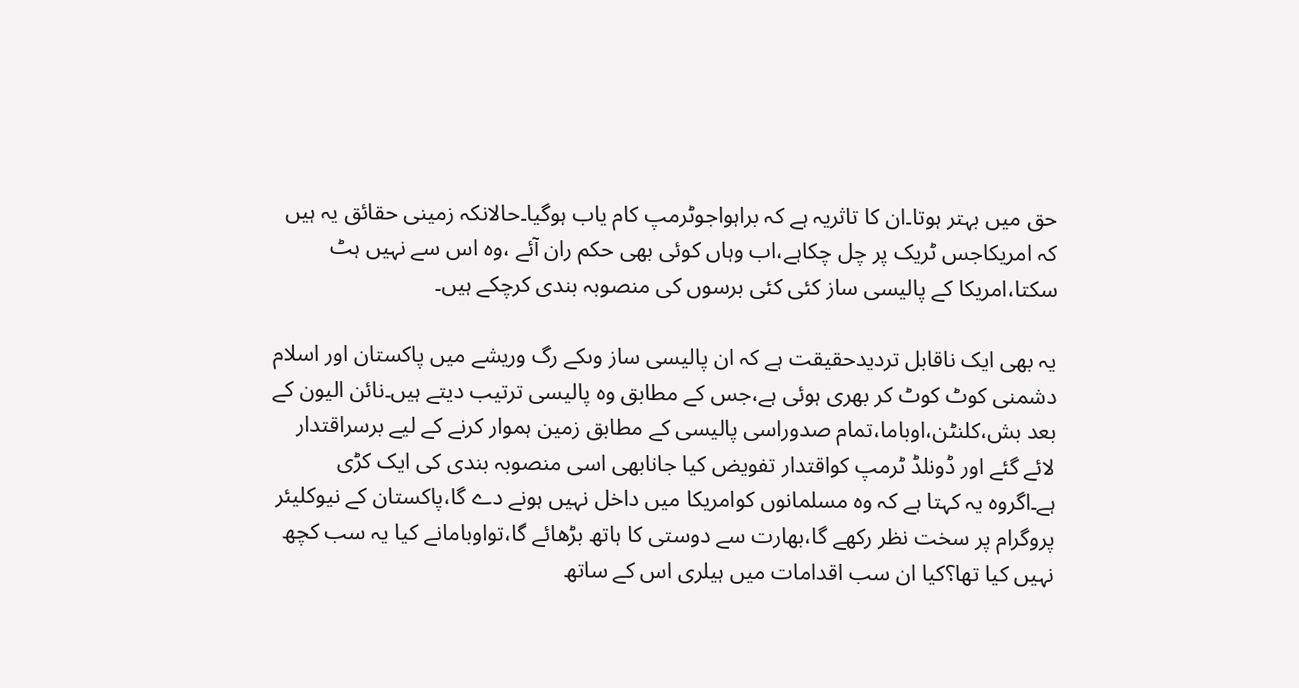حق میں بہتر ہوتا۔ان کا تاثریہ ہے کہ براہواجوٹرمپ کام یاب ہوگیا۔حالانکہ زمینی حقائق یہ ہیں کہ امریکاجس ٹریک پر چل چکاہے،اب وہاں کوئی بھی حکم ران آئے ،وہ اس سے نہیں ہٹ سکتا،امریکا کے پالیسی ساز کئی کئی برسوں کی منصوبہ بندی کرچکے ہیں۔

یہ بھی ایک ناقابل تردیدحقیقت ہے کہ ان پالیسی ساز وںکے رگ وریشے میں پاکستان اور اسلام دشمنی کوٹ کوٹ کر بھری ہوئی ہے،جس کے مطابق وہ پالیسی ترتیب دیتے ہیں۔نائن الیون کے بعد بش،کلنٹن،اوباما،تمام صدوراسی پالیسی کے مطابق زمین ہموار کرنے کے لیے برسراقتدار لائے گئے اور ڈونلڈ ٹرمپ کواقتدار تفویض کیا جانابھی اسی منصوبہ بندی کی ایک کڑی ہے۔اگروہ یہ کہتا ہے کہ وہ مسلمانوں کوامریکا میں داخل نہیں ہونے دے گا،پاکستان کے نیوکلیئر پروگرام پر سخت نظر رکھے گا،بھارت سے دوستی کا ہاتھ بڑھائے گا،تواوبامانے کیا یہ سب کچھ نہیں کیا تھا؟کیا ان سب اقدامات میں ہیلری اس کے ساتھ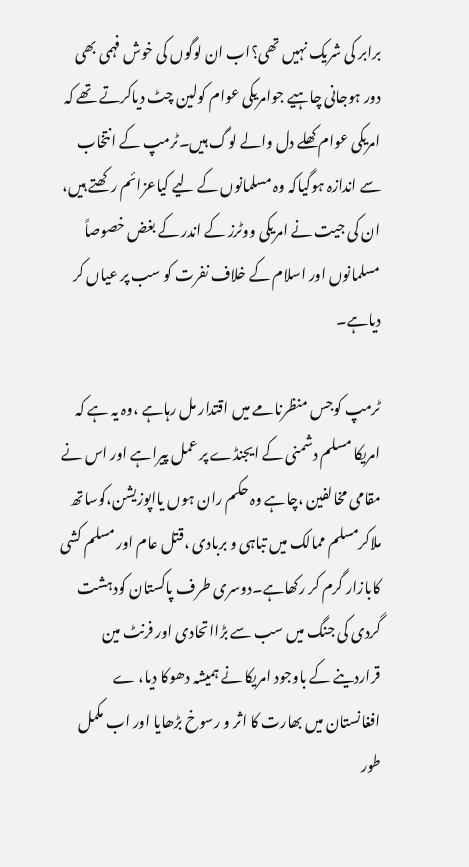برابر کی شریک نہیں تھی؟اب ان لوگوں کی خوش فہمی بھی دور ہوجانی چاہیے جوامریکی عوام کولین چٹ دیاکرتے تھے کہ امریکی عوام کھلے دل والے لوگ ہیں۔ٹرمپ کے انتخاب سے اندازہ ہوگیاکہ وہ مسلمانوں کے لیے کیاعزائم رکھتے ہیں، ان کی جیت نے امریکی ووٹرز کے اندر کے بغض خصوصاً مسلمانوں اور اسلام کے خلاف نفرت کو سب پر عیاں کر دیاہے۔

ٹرمپ کوجس منظرنامے میں اقتدار مل رہاہے ،وہ یہ ہے کہ امریکا مسلم دشمنی کے ایجنڈے پر عمل پیراہے اور اس نے مقامی مخالفین ،چاہے وہ حکم ران ہوں یااپوزیشن،کوساتھ ملاکرمسلم ممالک میں تباہی و بربادی ،قتل عام اور مسلم کشی کابازار گرم کر رکھاہے۔دوسری طرف پاکستان کودہشت گردی کی جنگ میں سب سے بڑااتحادی اور فرنٹ مین قراردینے کے باوجود امریکا نے ہمیشہ دھوکا دیا، ے افغانستان میں بھارت کا اثر و رسوخ بڑھایا اور اب مکمل طور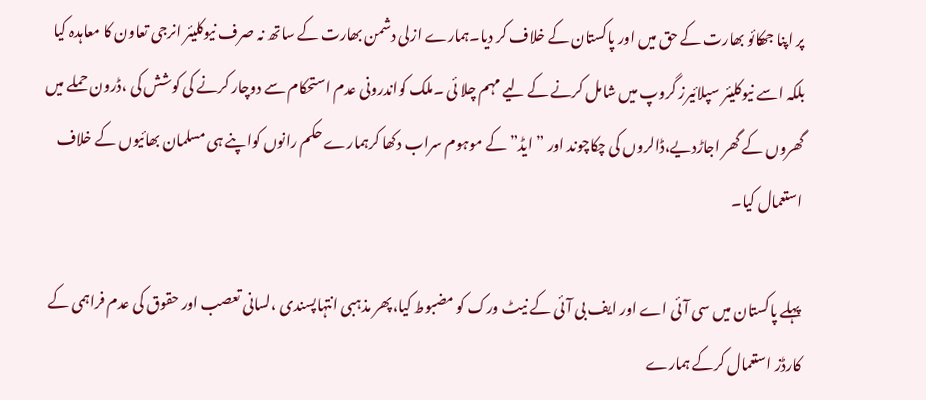پر اپنا جھکائو بھارت کے حق میں اور پاکستان کے خلاف کر دیا۔ہمارے ازلی دشمن بھارت کے ساتھ نہ صرف نیوکلیئر انرجی تعاون کا معاہدہ کیا بلکہ اسے نیوکلیئر سپلائیرز گروپ میں شامل کرنے کے لیے مہم چلا ئی ۔ملک کواندرونی عدم استحکام سے دوچار کرنے کی کوشش کی ،ڈرون حملے میں گھروں کے گھر اجاڑدیے،ڈالروں کی چکاچوند اور ”ایڈ”کے موہوم سراب دکھا کرہمارے حکم رانوں کواپنے ہی مسلمان بھائیوں کے خلاف استعمال کیا۔

پہلے پاکستان میں سی آئی اے اور ایف بی آئی کے نیٹ ورک کو مضبوط کیا،پھر مذہبی انتہاپسندی ،لسانی تعصب اور حقوق کی عدم فراہمی کے کارڈز استعمال کرکے ہمارے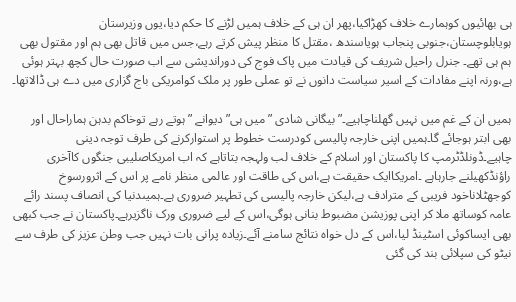ہی بھائیوں کوہمارے خلاف کھڑاکیا،پھر ان ہی کے خلاف ہمیں لڑنے کا حکم دیا،یوں وزیرستان ہویابلوچستان،جنوبی پنجاب ہویاسندھ ،مقتل کا منظر پیش کرتے رہے،جس میں قاتل بھی ہم اور مقتول بھی ہم ہی تھے۔ جنرل راحیل شریف کی قیادت میں پاک فوج کی دوراندیشی سے اب صورت حال کچھ بہتر ہوئی ہے،ورنہ اپنے مفادات کے اسیر سیاست دانوں نے تو عملی طور پر ملک کوامریکی باج گزاری میں دے ہی ڈالاتھا۔

ہمیں ان کے غم میں نہیں گھلناچاہیے۔”بیگانی شادی ”میں ہی” دیوانے ”ہوتے رہے توخاکم بدہن ہماراحال اور بھی ابتر ہوجائے گا۔ہمیں اپنی خارجہ پالیسی کودرست خطوط پر استوارکرنے کی طرف توجہ دینی چاہیے۔ڈونلڈٹرمپ کا پاکستان اور اسلام کے خلاف لب ولہجہ بتاتاہے کہ اب امریکاصلیبی جنگوں کاآخری راؤنڈکھیلنے جارہاہے ۔امریکاایک حقیقت ہے،اس کی طاقت اور عالمی منظر نامے پر اس کے اثرورسوخ کوجھٹلاناخود فریبی کے مترادف ہے،لیکن خارجہ پالیسی کی تطہیر ضروری ہے۔ہمیںدنیا کی انصاف پسند رائے عامہ کوساتھ ملا کر اپنی پوزیشن مضبوط بنانی ہوگی،اس کے لیے ضروری ورک ناگزیرہے۔پاکستان نے جب کبھی بھی ایساکوئی اسٹینڈ لیا،اس کے دل خواہ نتائج سامنے آئے۔زیادہ پرانی بات نہیں جب وطن عزیز کی طرف سے نیٹو کی سپلائی بند کی گئی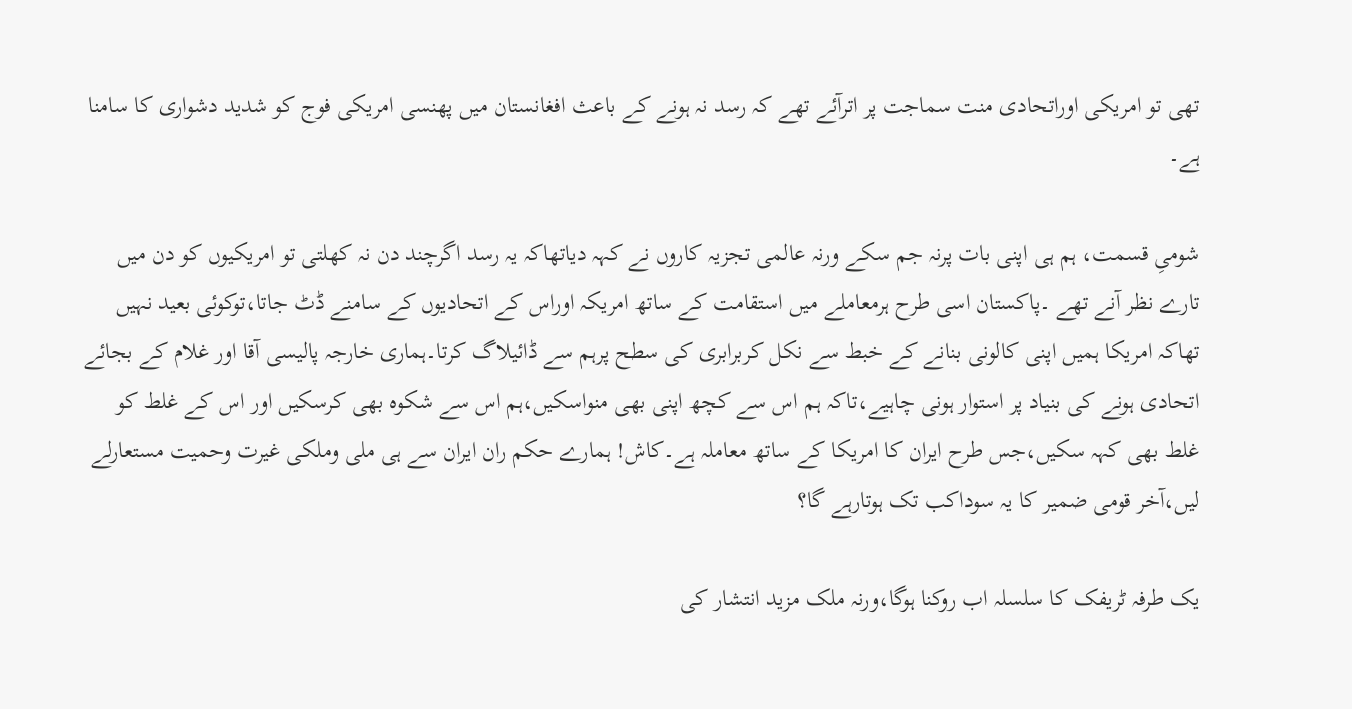تھی تو امریکی اوراتحادی منت سماجت پر اترآئے تھے کہ رسد نہ ہونے کے باعث افغانستان میں پھنسی امریکی فوج کو شدید دشواری کا سامنا ہے۔

شومیِ قسمت، ہم ہی اپنی بات پرنہ جم سکے ورنہ عالمی تجزیہ کاروں نے کہہ دیاتھاکہ یہ رسد اگرچند دن نہ کھلتی تو امریکیوں کو دن میں تارے نظر آنے تھے ۔پاکستان اسی طرح ہرمعاملے میں استقامت کے ساتھ امریکہ اوراس کے اتحادیوں کے سامنے ڈٹ جاتا،توکوئی بعید نہیں تھاکہ امریکا ہمیں اپنی کالونی بنانے کے خبط سے نکل کربرابری کی سطح پرہم سے ڈائیلاگ کرتا۔ہماری خارجہ پالیسی آقا اور غلام کے بجائے اتحادی ہونے کی بنیاد پر استوار ہونی چاہیے،تاکہ ہم اس سے کچھ اپنی بھی منواسکیں،ہم اس سے شکوہ بھی کرسکیں اور اس کے غلط کو غلط بھی کہہ سکیں،جس طرح ایران کا امریکا کے ساتھ معاملہ ہے۔کاش! ہمارے حکم ران ایران سے ہی ملی وملکی غیرت وحمیت مستعارلے لیں،آخر قومی ضمیر کا یہ سوداکب تک ہوتارہے گا؟

یک طرفہ ٹریفک کا سلسلہ اب روکنا ہوگا،ورنہ ملک مزید انتشار کی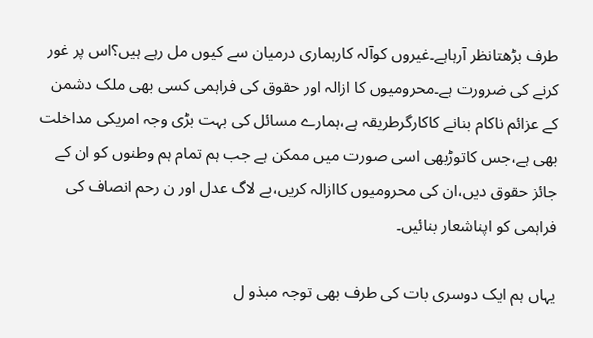طرف بڑھتانظر آرہاہے۔غیروں کوآلہ کارہماری درمیان سے کیوں مل رہے ہیں؟اس پر غور کرنے کی ضرورت ہے۔محرومیوں کا ازالہ اور حقوق کی فراہمی کسی بھی ملک دشمن کے عزائم ناکام بنانے کاکارگرطریقہ ہے،ہمارے مسائل کی بہت بڑی وجہ امریکی مداخلت بھی ہے،جس کاتوڑبھی اسی صورت میں ممکن ہے جب ہم تمام ہم وطنوں کو ان کے جائز حقوق دیں،ان کی محرومیوں کاازالہ کریں،بے لاگ عدل اور ن رحم انصاف کی فراہمی کو اپناشعار بنائیں۔

یہاں ہم ایک دوسری بات کی طرف بھی توجہ مبذو ل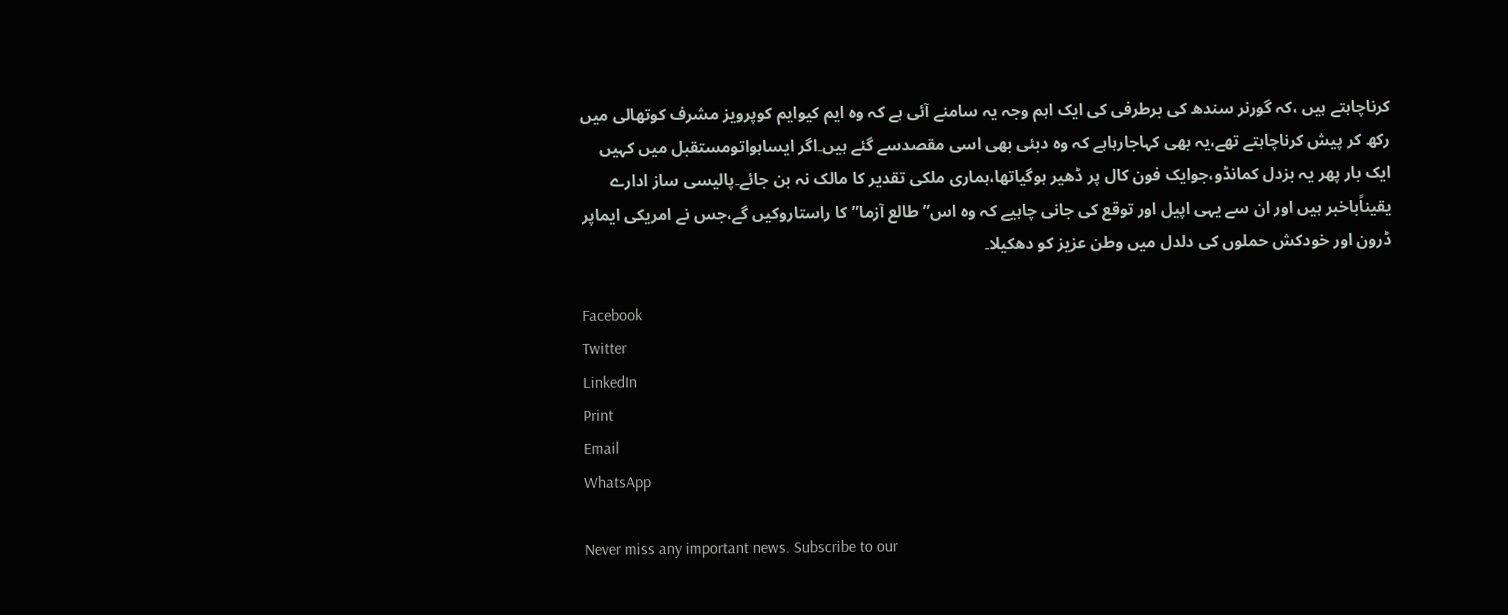کرناچاہتے ہیں ،کہ گورنر سندھ کی برطرفی کی ایک اہم وجہ یہ سامنے آئی ہے کہ وہ ایم کیوایم کوپرویز مشرف کوتھالی میں رکھ کر پیش کرناچاہتے تھے،یہ بھی کہاجارہاہے کہ وہ دبئی بھی اسی مقصدسے گئے ہیں۔اگر ایساہواتومستقبل میں کہیں ایک بار پھر یہ بزدل کمانڈو،جوایک فون کال پر ڈھیر ہوگیاتھا،ہماری ملکی تقدیر کا مالک نہ بن جائے۔پالیسی ساز ادارے یقیناًباخبر ہیں اور ان سے یہی اپیل اور توقع کی جانی چاہیے کہ وہ اس” طالع آزما”کا راستاروکیں گے،جس نے امریکی ایماپر ڈرون اور خودکش حملوں کی دلدل میں وطن عزیز کو دھکیلا۔

Facebook
Twitter
LinkedIn
Print
Email
WhatsApp

Never miss any important news. Subscribe to our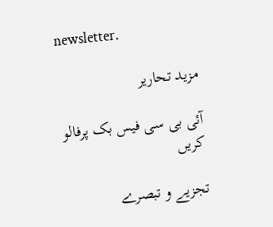newsletter.

مزید تحاریر

آئی بی سی فیس بک پرفالو کریں

تجزیے و تبصرے